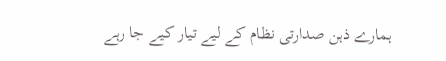ہمارے ذہن صدارتی نظام کے لیے تیار کیے جا رہے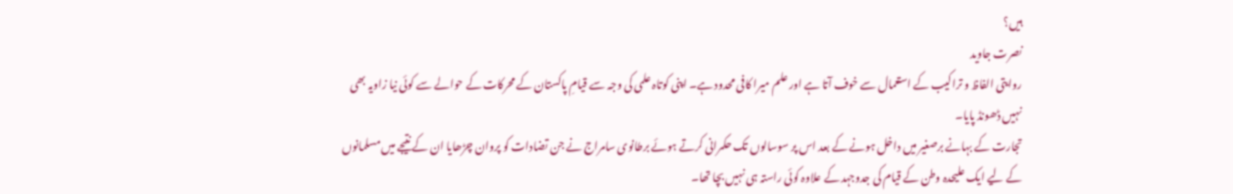ہیں؟
نصرت جاوید
روایتی الفاظ و تراکیب کے استعمال سے خوف آتا ہے اور علم میرا کافی محدود ہے۔ اپنی کوتاہ علمی کی وجہ سے قیامِ پاکستان کے محرکات کے حوالے سے کوئی نیا زاویہ بھی نہیں ڈھونڈ پایا۔
تجارت کے بہانے برصغیر میں داخل ہونے کے بعد اس پر سوسالوں تک حکمرانی کرتے ہوئے برطانوی سامراج نے جن تضادات کو پروان چڑھایا ان کے نتیجے میں مسلمانوں کے لیے ایک علیحدہ وطن کے قیام کی جدوجہد کے علاوہ کوئی راستہ ہی نہیں بچا تھا۔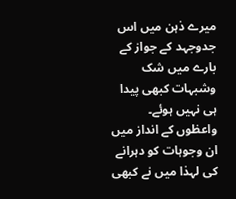میرے ذہن میں اس جدوجہد کے جواز کے بارے میں شک وشبہات کبھی پیدا ہی نہیں ہوئے۔ واعظوں کے انداز میں ان وجوہات کو دہرانے کی لہذا میں نے کبھی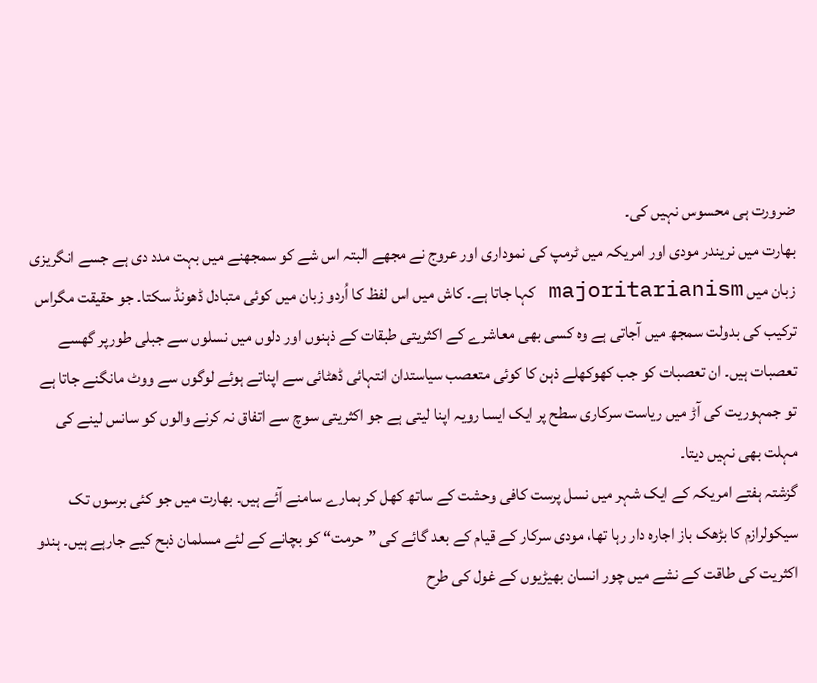ضرورت ہی محسوس نہیں کی۔
بھارت میں نریندر مودی اور امریکہ میں ٹرمپ کی نموداری اور عروج نے مجھے البتہ اس شے کو سمجھنے میں بہت مدد دی ہے جسے انگریزی زبان میں majoritarianism کہا جاتا ہے۔ کاش میں اس لفظ کا اُردو زبان میں کوئی متبادل ڈھونڈ سکتا۔ جو حقیقت مگراس ترکیب کی بدولت سمجھ میں آجاتی ہے وہ کسی بھی معاشرے کے اکثریتی طبقات کے ذہنوں اور دلوں میں نسلوں سے جبلی طورپر گھسے تعصبات ہیں۔ ان تعصبات کو جب کھوکھلے ذہن کا کوئی متعصب سیاستدان انتہائی ڈھٹائی سے اپناتے ہوئے لوگوں سے ووٹ مانگنے جاتا ہے تو جمہوریت کی آڑ میں ریاست سرکاری سطح پر ایک ایسا رویہ اپنا لیتی ہے جو اکثریتی سوچ سے اتفاق نہ کرنے والوں کو سانس لینے کی مہلت بھی نہیں دیتا۔
گزشتہ ہفتے امریکہ کے ایک شہر میں نسل پرست کافی وحشت کے ساتھ کھل کر ہمارے سامنے آئے ہیں۔ بھارت میں جو کئی برسوں تک سیکولرازم کا بڑھک باز اجارہ دار رہا تھا، مودی سرکار کے قیام کے بعد گائے کی ”حرمت“ کو بچانے کے لئے مسلمان ذبح کیے جارہے ہیں۔ ہندو اکثریت کی طاقت کے نشے میں چور انسان بھیڑیوں کے غول کی طرح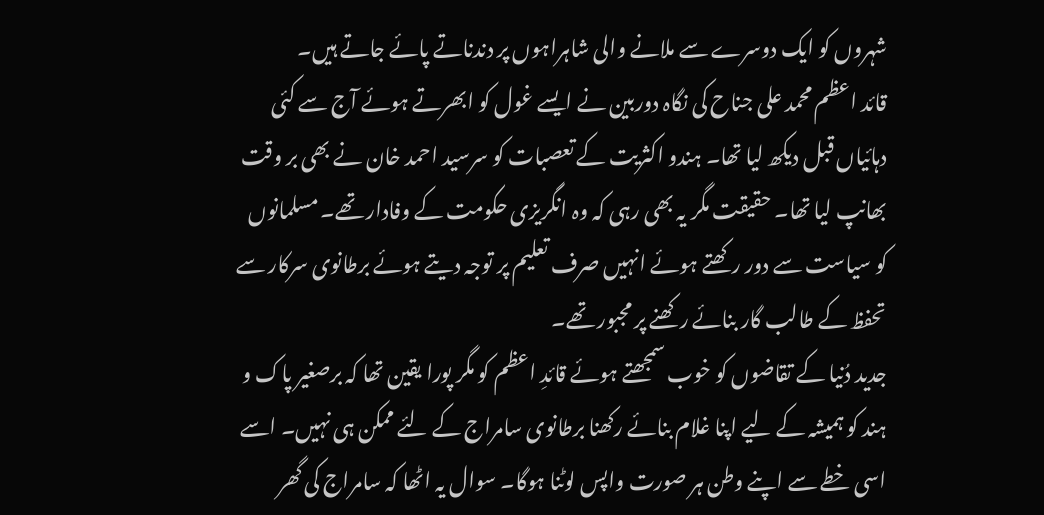شہروں کو ایک دوسرے سے ملانے والی شاہراہوں پر دندناتے پائے جاتے ہیں۔
قائد اعظم محمد علی جناح کی نگاہ دوربین نے ایسے غول کو ابھرتے ہوئے آج سے کئی دہائیاں قبل دیکھ لیا تھا۔ ہندو اکثریت کے تعصبات کو سرسید احمد خان نے بھی بر وقت بھانپ لیا تھا۔ حقیقت مگر یہ بھی رہی کہ وہ انگریزی حکومت کے وفادار تھے۔ مسلمانوں کو سیاست سے دور رکھتے ہوئے انہیں صرف تعلیم پر توجہ دیتے ہوئے برطانوی سرکار سے تحفظ کے طالب گار بنائے رکھنے پر مجبور تھے۔
جدید دُنیا کے تقاضوں کو خوب سمجھتے ہوئے قائدِ اعظم کو مگر پورا یقین تھا کہ برصغیر پاک و ہند کو ہمیشہ کے لیے اپنا غلام بنائے رکھنا برطانوی سامراج کے لئے ممکن ہی نہیں۔ اسے اسی خطے سے اپنے وطن ہر صورت واپس لوٹنا ہوگا۔ سوال یہ اٹھا کہ سامراج کی گھر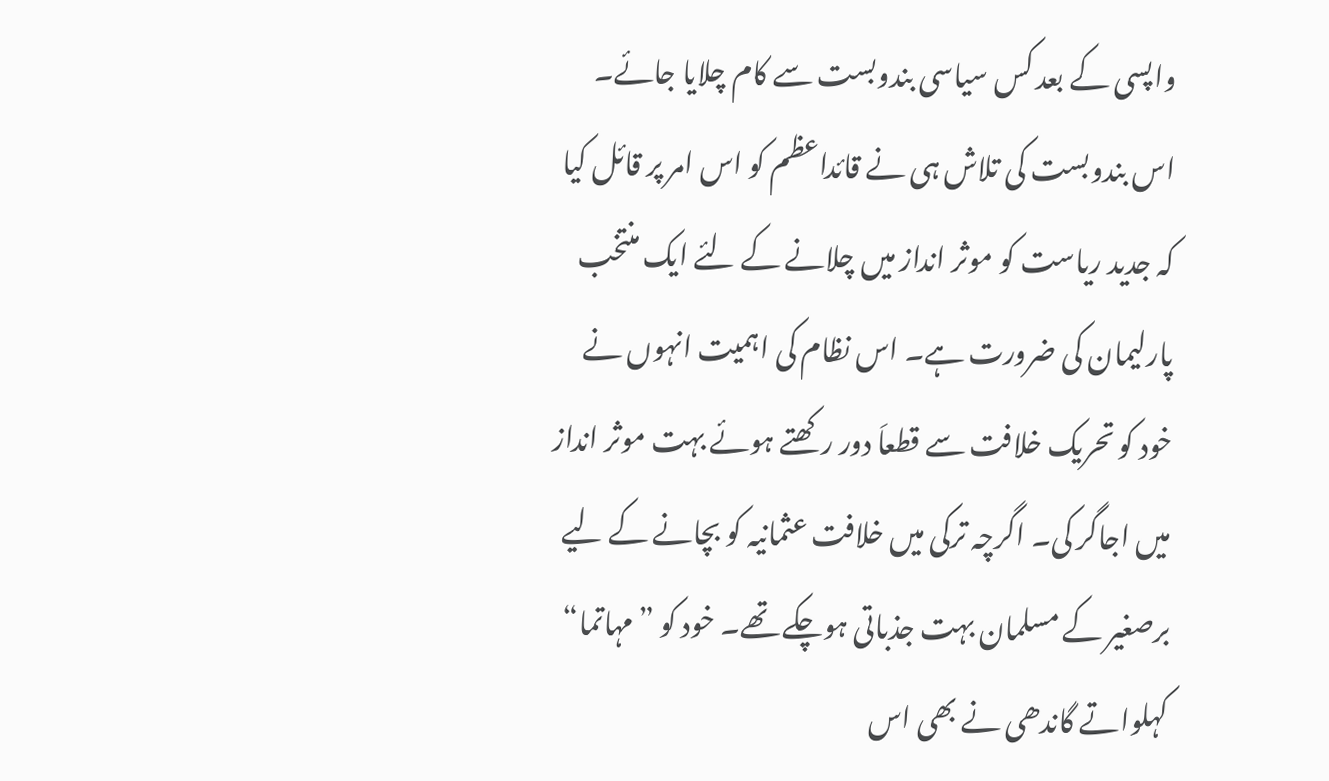واپسی کے بعد کس سیاسی بندوبست سے کام چلایا جائے۔
اس بندوبست کی تلاش ہی نے قائداعظم کو اس امر پر قائل کیا کہ جدید ریاست کو موثر انداز میں چلانے کے لئے ایک منتخب پارلیمان کی ضرورت ہے۔ اس نظام کی اہمیت انہوں نے خود کو تحریک خلافت سے قطعاَ دور رکھتے ہوئے بہت موثر انداز میں اجاگر کی۔ اگرچہ ترکی میں خلافت عثمانیہ کو بچانے کے لیے برصغیر کے مسلمان بہت جذباتی ہوچکے تھے۔ خود کو ”مہاتما“ کہلواتے گاندھی نے بھی اس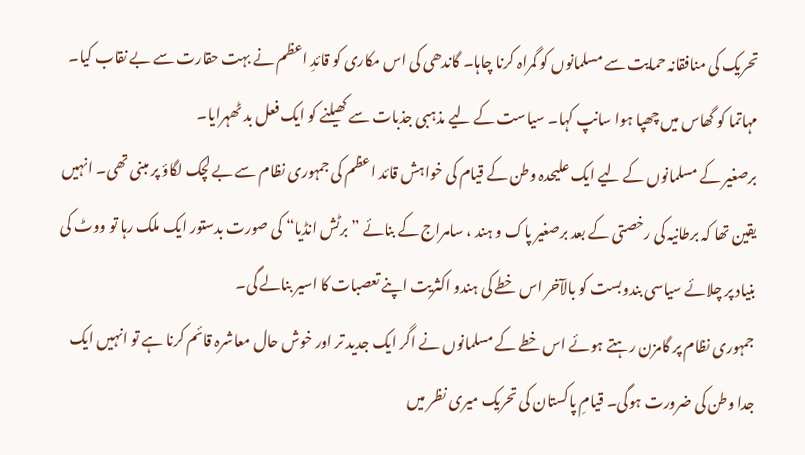تحریک کی منافقانہ حمایت سے مسلمانوں کو گمراہ کرنا چاہا۔ گاندھی کی اس مکاری کو قائدِ اعظم نے بہت حقارت سے بے نقاب کیا۔ مہاتما کو گھاس میں چھپا ہوا سانپ کہا۔ سیاست کے لیے مذہبی جذبات سے کھیلنے کو ایک فعل بد ٹھہرایا۔
برصغیر کے مسلمانوں کے لیے ایک علیحدہ وطن کے قیام کی خواہش قائد اعظم کی جمہوری نظام سے بے لچک لگاؤ پر مبنی تھی۔ انہیں یقین تھا کہ برطانیہ کی رخصتی کے بعد برصغیر پاک و ہند ، سامراج کے بنائے ”برٹش انڈیا“ کی صورت بدستور ایک ملک رہا تو ووٹ کی بنیاد پر چلائے سیاسی بندوبست کو بالآخر اس خطے کی ہندو اکثریت اپنے تعصبات کا اسیر بنالے گی۔
جمہوری نظام پر گامزن رہتے ہوئے اس خطے کے مسلمانوں نے اگر ایک جدید تر اور خوش حال معاشرہ قائم کرنا ہے تو انہیں ایک جدا وطن کی ضرورت ہوگی۔ قیامِ پاکستان کی تحریک میری نظر میں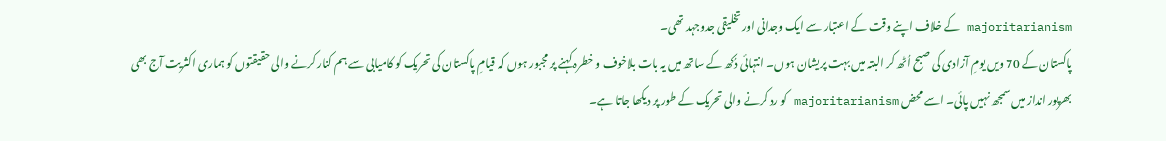majoritarianism کے خلاف اپنے وقت کے اعتبار سے ایک وجدانی اور تخلیقی جدوجہد تھی۔
پاکستان کے 70 ویں یومِ آزادی کی صبح اُٹھ کر البتہ میں بہت پریشان ہوں۔ انتہائی دُکھ کے ساتھ میں یہ بات بلاخوف و خطرہ کہنے پر مجبور ہوں کہ قیامِ پاکستان کی تحریک کو کامیابی سے ہم کنار کرنے والی حقیقتوں کو ہماری اکثریت آج بھی بھرپور انداز میں سمجھ نہیں پائی۔ اسے محض majoritarianism کو رد کرنے والی تحریک کے طور پر دیکھا جاتا ہے۔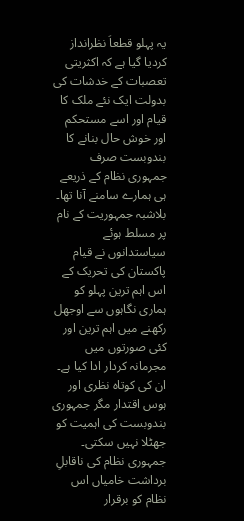یہ پہلو قطعاَ نظرانداز کردیا گیا ہے کہ اکثریتی تعصبات کے خدشات کی بدولت ایک نئے ملک کا قیام اور اسے مستحکم اور خوش حال بنانے کا بندوبست صرف جمہوری نظام کے ذریعے ہی ہمارے سامنے آنا تھا۔
بلاشبہ جمہوریت کے نام پر مسلط ہوئے سیاستدانوں نے قیام پاکستان کی تحریک کے اس اہم ترین پہلو کو ہماری نگاہوں سے اوجھل رکھنے میں اہم ترین اور کئی صورتوں میں مجرمانہ کردار ادا کیا ہے۔ ان کی کوتاہ نظری اور ہوس اقتدار مگر جمہوری بندوبست کی اہمیت کو جھٹلا نہیں سکتی۔ جمہوری نظام کی ناقابلِ برداشت خامیاں اس نظام کو برقرار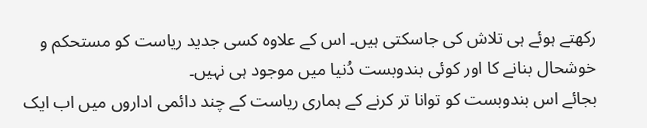رکھتے ہوئے ہی تلاش کی جاسکتی ہیں۔ اس کے علاوہ کسی جدید ریاست کو مستحکم و خوشحال بنانے کا اور کوئی بندوبست دُنیا میں موجود ہی نہیں۔
بجائے اس بندوبست کو توانا تر کرنے کے ہماری ریاست کے چند دائمی اداروں میں اب ایک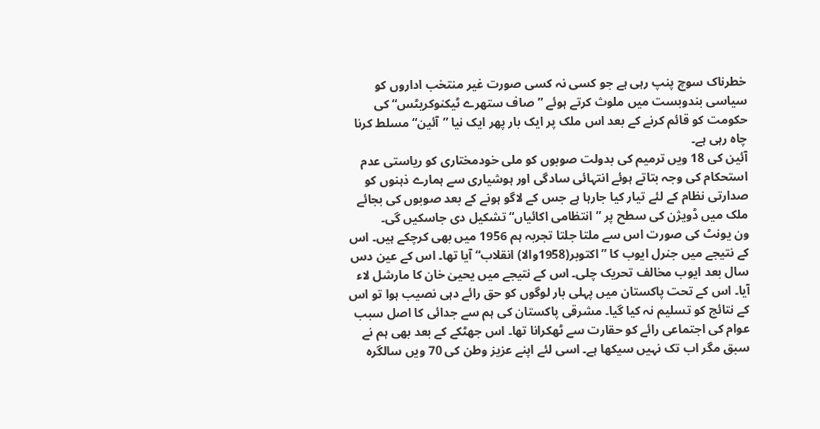خطرناک سوچ پنپ رہی ہے جو کسی نہ کسی صورت غیر منتخب اداروں کو سیاسی بندوبست میں ملوث کرتے ہوئے ”صاف ستھرے ٹیکنوکریٹس“ کی حکومت کو قائم کرنے کے بعد اس ملک پر ایک بار پھر ایک نیا ”آئین“ مسلط کرنا چاہ رہی ہے۔
آئین کی 18 ویں ترمیم کی بدولت صوبوں کو ملی خودمختاری کو ریاستی عدم استحکام کی وجہ بتاتے ہوئے انتہائی سادگی اور ہوشیاری سے ہمارے ذہنوں کو صدارتی نظام کے لئے تیار کیا جارہا ہے جس کے لاگو ہونے کے بعد صوبوں کی بجائے ملک میں ڈویژن کی سطح پر ”انتظامی اکائیاں“ تشکیل دی جاسکیں گی۔
ون یونٹ کی صورت اس سے ملتا جلتا تجربہ ہم 1956 میں بھی کرچکے ہیں۔ اس کے نتیجے میں جنرل ایوب کا ”اکتوبر(1958والا) انقلاب“ آیا تھا۔ اس کے عین دس سال بعد ایوب مخالف تحریک چلی۔ اس کے نتیجے میں یحییٰ خان کا مارشل لاء آیا۔ اس کے تحت پاکستان میں پہلی بار لوگوں کو حق رائے دہی نصیب ہوا تو اس کے نتائج کو تسلیم نہ کیا گیا۔ مشرقی پاکستان کی ہم سے جدائی کا اصل سبب عوام کی اجتماعی رائے کو حقارت سے ٹھکرانا تھا۔ اس جھٹکے کے بعد بھی ہم نے سبق مگر اب تک نہیں سیکھا ہے۔ اسی لئے اپنے عزیز وطن کی 70 ویں سالگرہ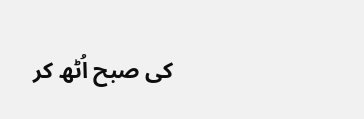کی صبح اُٹھ کر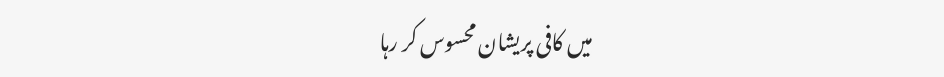میں کافی پریشان محسوس کر رہا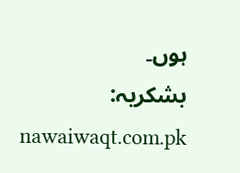ہوں۔
بشکریہ: nawaiwaqt.com.pk